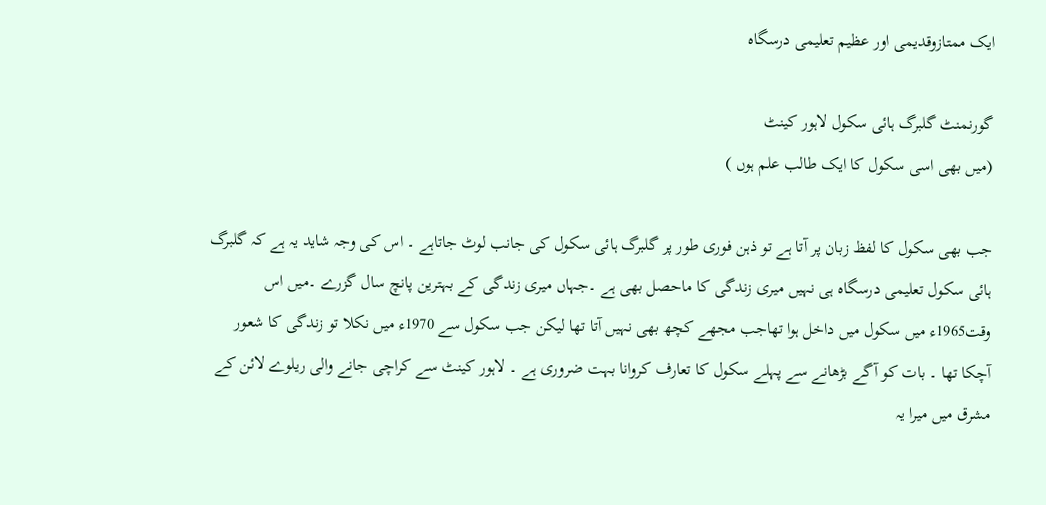ایک ممتازوقدیمی اور عظیم تعلیمی درسگاہ

گورنمنٹ گلبرگ ہائی سکول لاہور کینٹ
(میں بھی اسی سکول کا ایک طالب علم ہوں )

جب بھی سکول کا لفظ زبان پر آتا ہے تو ذہن فوری طور پر گلبرگ ہائی سکول کی جانب لوٹ جاتاہے ۔ اس کی وجہ شاید یہ ہے کہ گلبرگ ہائی سکول تعلیمی درسگاہ ہی نہیں میری زندگی کا ماحصل بھی ہے ۔جہاں میری زندگی کے بہترین پانچ سال گزرے ۔میں اس وقت1965ء میں سکول میں داخل ہوا تھاجب مجھے کچھ بھی نہیں آتا تھا لیکن جب سکول سے 1970ء میں نکلا تو زندگی کا شعور آچکا تھا ۔ بات کو آگے بڑھانے سے پہلے سکول کا تعارف کروانا بہت ضروری ہے ۔ لاہور کینٹ سے کراچی جانے والی ریلوے لائن کے مشرق میں میرا یہ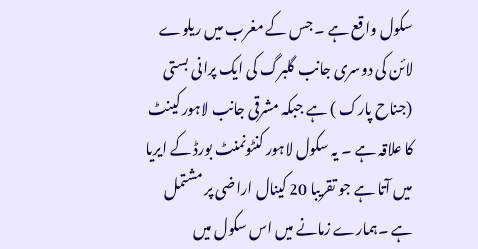سکول واقع ہے ۔ جس کے مغرب میں ریلوے لائن کی دوسری جانب گلبرگ کی ایک پرانی بستی (جناح پارک ) ہے جبکہ مشرقی جانب لاہور کینٹ کا علاقہ ہے ۔ یہ سکول لاہور کنٹونمنٹ بورڈ کے ایریا میں آتا ہے جو تقریبا 20 کینال اراضی پر مشتمل ہے ۔ہمارے زمانے میں اس سکول میں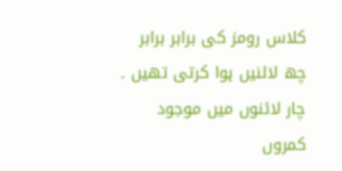کلاس رومز کی برابر برابر چھ لائنیں ہوا کرتی تھیں ۔ چار لائنوں میں موجود کمروں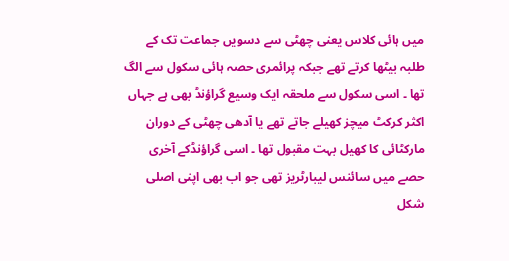میں ہائی کلاس یعنی چھٹی سے دسویں جماعت تک کے طلبہ بیٹھا کرتے تھے جبکہ پرائمری حصہ ہائی سکول سے الگ تھا ۔ اسی سکول سے ملحقہ ایک وسیع گراؤنڈ بھی ہے جہاں اکثر کرکٹ میچز کھیلے جاتے تھے یا آدھی چھٹی کے دوران مارکٹائی کا کھیل بہت مقبول تھا ۔ اسی گراؤنڈکے آخری حصے میں سائنس لیبارٹریز تھی جو اب بھی اپنی اصلی شکل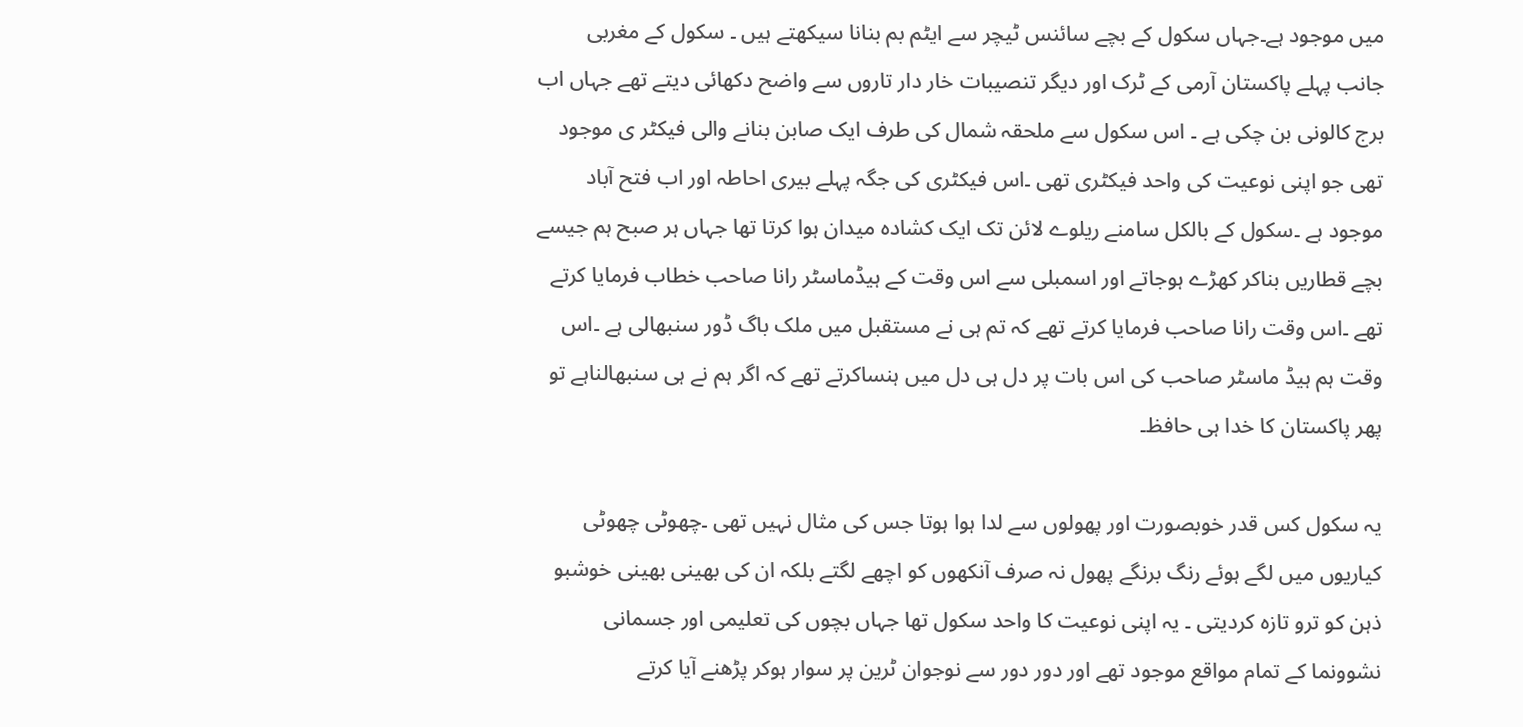میں موجود ہے۔جہاں سکول کے بچے سائنس ٹیچر سے ایٹم بم بنانا سیکھتے ہیں ۔ سکول کے مغربی جانب پہلے پاکستان آرمی کے ٹرک اور دیگر تنصیبات خار دار تاروں سے واضح دکھائی دیتے تھے جہاں اب برج کالونی بن چکی ہے ۔ اس سکول سے ملحقہ شمال کی طرف ایک صابن بنانے والی فیکٹر ی موجود تھی جو اپنی نوعیت کی واحد فیکٹری تھی ۔اس فیکٹری کی جگہ پہلے بیری احاطہ اور اب فتح آباد موجود ہے ۔سکول کے بالکل سامنے ریلوے لائن تک ایک کشادہ میدان ہوا کرتا تھا جہاں ہر صبح ہم جیسے بچے قطاریں بناکر کھڑے ہوجاتے اور اسمبلی سے اس وقت کے ہیڈماسٹر رانا صاحب خطاب فرمایا کرتے تھے ۔اس وقت رانا صاحب فرمایا کرتے تھے کہ تم ہی نے مستقبل میں ملک باگ ڈور سنبھالی ہے ۔اس وقت ہم ہیڈ ماسٹر صاحب کی اس بات پر دل ہی دل میں ہنساکرتے تھے کہ اگر ہم نے ہی سنبھالناہے تو پھر پاکستان کا خدا ہی حافظ۔

یہ سکول کس قدر خوبصورت اور پھولوں سے لدا ہوا ہوتا جس کی مثال نہیں تھی ۔چھوٹی چھوٹی کیاریوں میں لگے ہوئے رنگ برنگے پھول نہ صرف آنکھوں کو اچھے لگتے بلکہ ان کی بھینی بھینی خوشبو ذہن کو ترو تازہ کردیتی ۔ یہ اپنی نوعیت کا واحد سکول تھا جہاں بچوں کی تعلیمی اور جسمانی نشوونما کے تمام مواقع موجود تھے اور دور دور سے نوجوان ٹرین پر سوار ہوکر پڑھنے آیا کرتے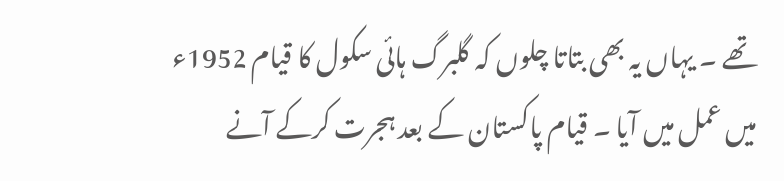تھے ۔ یہاں یہ بھی بتاتا چلوں کہ گلبرگ ہائی سکول کا قیام 1952ء میں عمل میں آیا ۔ قیام پاکستان کے بعد ہجرت کرکے آنے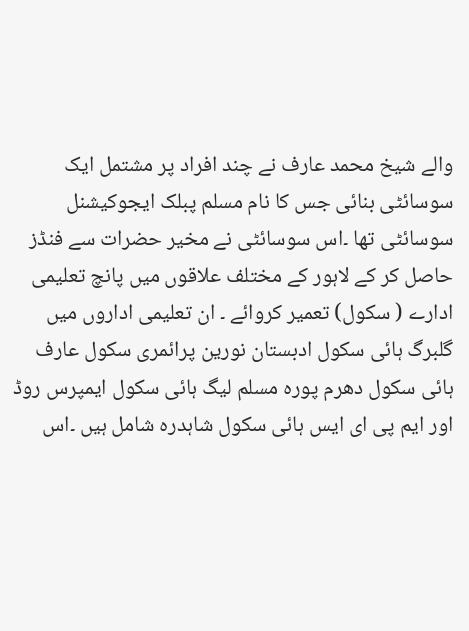والے شیخ محمد عارف نے چند افراد پر مشتمل ایک سوسائٹی بنائی جس کا نام مسلم پبلک ایجوکیشنل سوسائٹی تھا ۔اس سوسائٹی نے مخیر حضرات سے فنڈز حاصل کر کے لاہور کے مختلف علاقوں میں پانچ تعلیمی ادارے ( سکول) تعمیر کروائے ۔ ان تعلیمی اداروں میں گلبرگ ہائی سکول ادبستان نورین پرائمری سکول عارف ہائی سکول دھرم پورہ مسلم لیگ ہائی سکول ایمپرس روڈ اور ایم پی ای ایس ہائی سکول شاہدرہ شامل ہیں ۔اس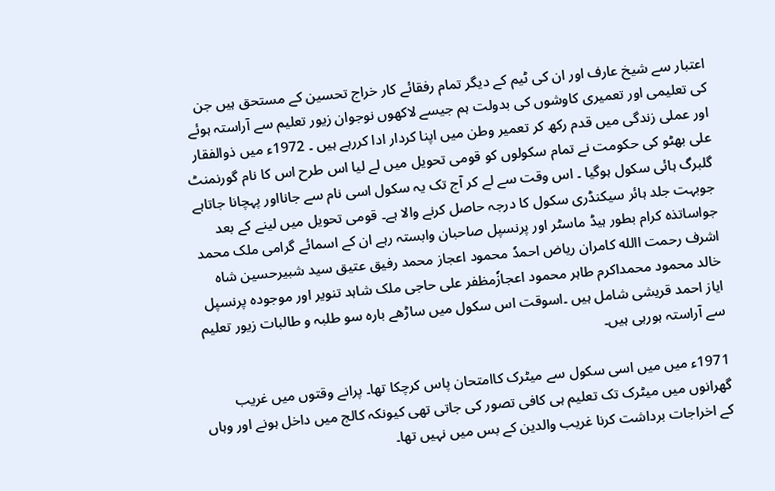اعتبار سے شیخ عارف اور ان کی ٹیم کے دیگر تمام رفقائے کار خراج تحسین کے مستحق ہیں جن کی تعلیمی اور تعمیری کاوشوں کی بدولت ہم جیسے لاکھوں نوجوان زیور تعلیم سے آراستہ ہوئے اور عملی زندگی میں قدم رکھ کر تعمیر وطن میں اپنا کردار ادا کررہے ہیں ۔ 1972ء میں ذوالفقار علی بھٹو کی حکومت نے تمام سکولوں کو قومی تحویل میں لے لیا اس طرح اس کا نام گورنمنٹ گلبرگ ہائی سکول ہوگیا ۔ اس وقت سے لے کر آج تک یہ سکول اسی نام سے جانااور پہچانا جاتاہے جوبہت جلد ہائر سیکنڈری سکول کا درجہ حاصل کرنے والا ہے۔ قومی تحویل میں لینے کے بعد جواساتذہ کرام بطور ہیڈ ماسٹر اور پرنسپل صاحبان وابستہ رہے ان کے اسمائے گرامی ملک محمد اشرف رحمت االله کامران ریاض احمدٗ محمود اعجاز محمد رفیق عتیق سید شبیرحسین شاہ خالد محمود محمداکرم طاہر محمود اعجازٗمظفر علی حاجی ملک شاہد تنویر اور موجودہ پرنسپل ایاز احمد قریشی شامل ہیں ۔اسوقت اس سکول میں ساڑھے بارہ سو طلبہ و طالبات زیور تعلیم سے آراستہ ہورہی ہیں۔

1971ء میں میں اسی سکول سے میٹرک کاامتحان پاس کرچکا تھا۔ پرانے وقتوں میں غریب گھرانوں میں میٹرک تک تعلیم ہی کافی تصور کی جاتی تھی کیونکہ کالج میں داخل ہونے اور وہاں کے اخراجات برداشت کرنا غریب والدین کے بس میں نہیں تھا۔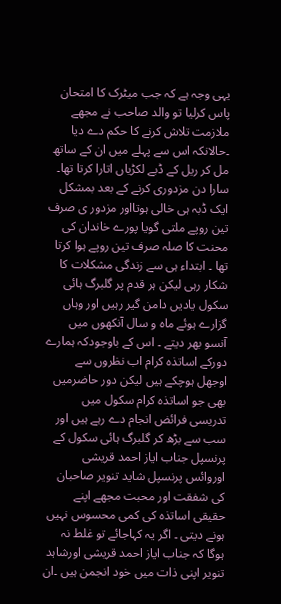یہی وجہ ہے کہ جب میٹرک کا امتحان پاس کرلیا تو والد صاحب نے مجھے ملازمت تلاش کرنے کا حکم دے دیا ۔حالانکہ اس سے پہلے میں ان کے ساتھ مل کر ریل کے ڈبے لکڑیاں اتارا کرتا تھا۔ سارا دن مزدوری کرنے کے بعد بمشکل ایک ڈبہ ہی خالی ہوتااور مزدور ی صرف تین روپے ملتی گویا پورے خاندان کی محنت کا صلہ صرف تین روپے ہوا کرتا تھا ۔ ابتداء ہی سے زندگی مشکلات کا شکار رہی لیکن ہر قدم پر گلبرگ ہائی سکول یادیں دامن گیر رہیں اور وہاں گزارے ہوئے ماہ و سال آنکھوں میں آنسو بھر دیتے ۔ اس کے باوجودکہ ہمارے دورکے اساتذہ کرام اب نظروں سے اوجھل ہوچکے ہیں لیکن دور حاضرمیں بھی جو اساتذہ کرام سکول میں تدریسی فرائض انجام دے رہے ہیں اور سب سے بڑھ کر گلبرگ ہائی سکول کے پرنسپل جناب ایاز احمد قریشی اوروائس پرنسپل شاید تنویر صاحبان کی شفقت اور محبت مجھے اپنے حقیقی اساتذہ کی کمی محسوس نہیں ہونے دیتی ۔ اگر یہ کہاجائے تو غلط نہ ہوگا کہ جناب ایاز احمد قریشی اورشاہد تنویر اپنی ذات میں خود انجمن ہیں ۔ان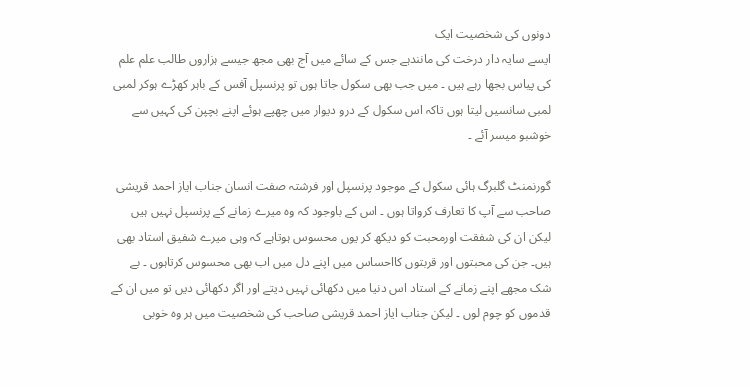دونوں کی شخصیت ایک
ایسے سایہ دار درخت کی مانندہے جس کے سائے میں آج بھی مجھ جیسے ہزاروں طالب علم علم کی پیاس بجھا رہے ہیں ۔ میں جب بھی سکول جاتا ہوں تو پرنسپل آفس کے باہر کھڑے ہوکر لمبی لمبی سانسیں لیتا ہوں تاکہ اس سکول کے درو دیوار میں چھپے ہوئے اپنے بچپن کی کہیں سے خوشبو میسر آئے ۔

گورنمنٹ گلبرگ ہائی سکول کے موجود پرنسپل اور فرشتہ صفت انسان جناب ایاز احمد قریشی صاحب سے آپ کا تعارف کرواتا ہوں ۔ اس کے باوجود کہ وہ میرے زمانے کے پرنسپل نہیں ہیں لیکن ان کی شفقت اورمحبت کو دیکھ کر یوں محسوس ہوتاہے کہ وہی میرے شفیق استاد بھی ہیں۔ جن کی محبتوں اور قربتوں کااحساس میں اپنے دل میں اب بھی محسوس کرتاہوں ۔ بے شک مجھے اپنے زمانے کے استاد اس دنیا میں دکھائی نہیں دیتے اور اگر دکھائی دیں تو میں ان کے قدموں کو چوم لوں ۔ لیکن جناب ایاز احمد قریشی صاحب کی شخصیت میں ہر وہ خوبی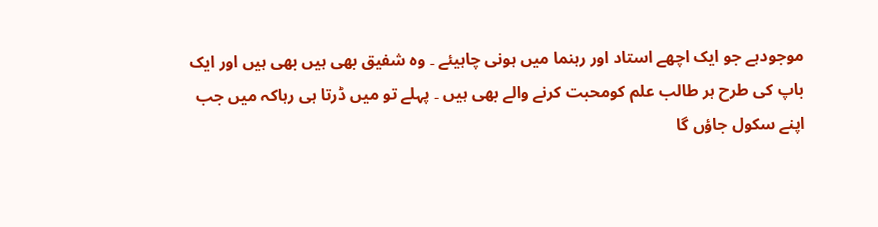موجودہے جو ایک اچھے استاد اور رہنما میں ہونی چاہیئے ۔ وہ شفیق بھی ہیں بھی ہیں اور ایک باپ کی طرح ہر طالب علم کومحبت کرنے والے بھی ہیں ۔ پہلے تو میں ڈرتا ہی رہاکہ میں جب اپنے سکول جاؤں گا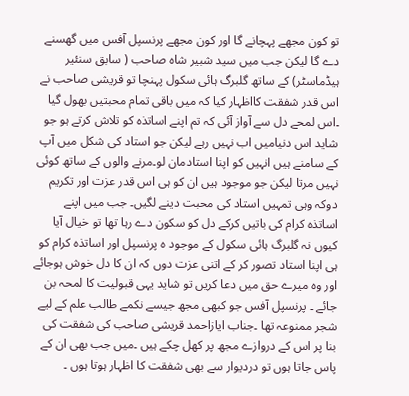تو کون مجھے پہچانے گا اور کون مجھے پرنسپل آفس میں گھسنے دے گا لیکن جب میں سید شبیر شاہ صاحب ( سابق سنئیر ہیڈماسٹر) کے ساتھ گلبرگ ہائی سکول پہنچا تو قریشی صاحب نے اس قدر شفقت کااظہار کیا کہ میں باقی تمام محبتیں بھول گیا ۔اس لمحے دل سے آواز آئی کہ تم اپنے اساتذہ کو تلاش کرتے ہو جو شاید اس دنیامیں اب نہیں رہے لیکن جو استاد کی شکل میں آپ کے سامنے ہیں انہیں کو اپنا استادمان لو۔مرنے والوں کے ساتھ کوئی نہیں مرتا لیکن جو موجود ہیں ان کو ہی اس قدر عزت اور تکریم دوکہ وہی تمہیں استاد کی محبت دینے لگیں۔ جب میں اپنے اساتذہ کرام کی باتیں کرکے دل کو سکون دے رہا تھا تو خیال آیا کیوں نہ گلبرگ ہائی سکول کے موجود ہ پرنسپل اور اساتذہ کرام کو ہی اپنا استاد تصور کر کے اتنی عزت دوں کہ ان کا دل خوش ہوجائے اور وہ میرے حق میں دعا کریں تو شاید یہی قبولیت کا لمحہ بن جائے ۔ پرنسپل آفس جو کبھی مجھ جیسے نکمے طالب علم کے لیے شجر ممنوعہ تھا ۔جناب ایازاحمد قریشی صاحب کی شفقت کی بنا پر اس کے دروازے مجھ پر کھل چکے ہیں ۔میں جب بھی ان کے پاس جاتا ہوں تو دردیوار سے بھی شفقت کا اظہار ہوتا ہوں ۔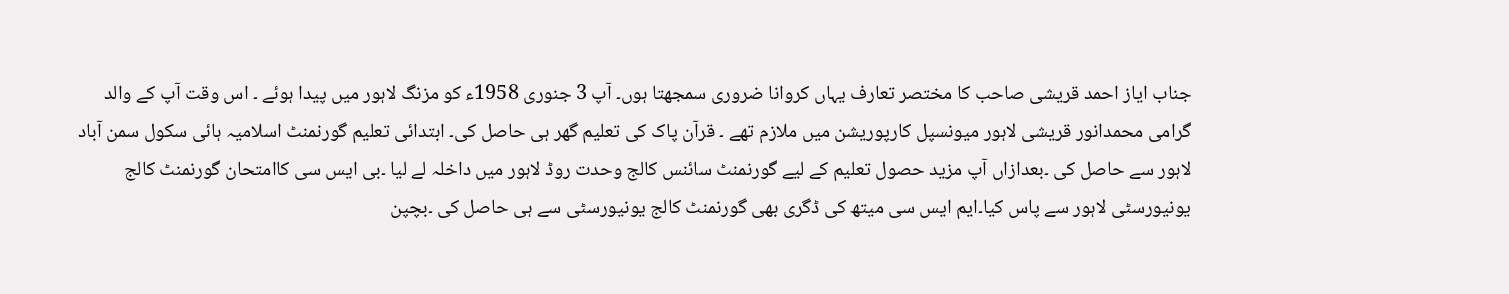جناب ایاز احمد قریشی صاحب کا مختصر تعارف یہاں کروانا ضروری سمجھتا ہوں۔ آپ 3 جنوری 1958ء کو مزنگ لاہور میں پیدا ہوئے ۔ اس وقت آپ کے والد گرامی محمدانور قریشی لاہور میونسپل کارپوریشن میں ملازم تھے ۔ قرآن پاک کی تعلیم گھر ہی حاصل کی۔ ابتدائی تعلیم گورنمنٹ اسلامیہ ہائی سکول سمن آباد لاہور سے حاصل کی ۔بعدازاں آپ مزید حصول تعلیم کے لیے گورنمنٹ سائنس کالج وحدت روڈ لاہور میں داخلہ لے لیا ۔بی ایس سی کاامتحان گورنمنٹ کالج یونیورسٹی لاہور سے پاس کیا۔ایم ایس سی میتھ کی ڈگری بھی گورنمنٹ کالج یونیورسٹی سے ہی حاصل کی ۔بچپن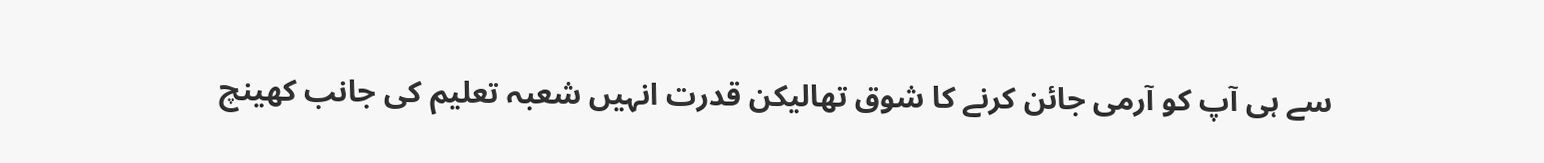سے ہی آپ کو آرمی جائن کرنے کا شوق تھالیکن قدرت انہیں شعبہ تعلیم کی جانب کھینچ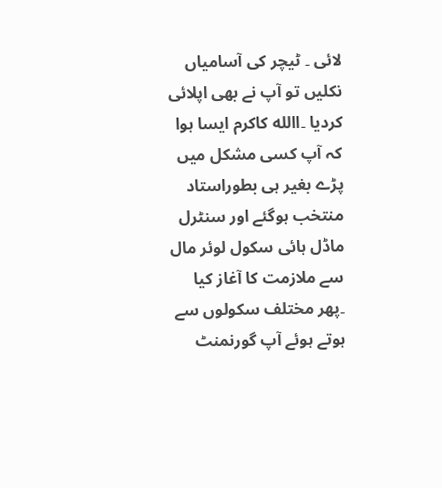لائی ۔ ٹیچر کی آسامیاں نکلیں تو آپ نے بھی اپلائی کردیا ۔االله کاکرم ایسا ہوا کہ آپ کسی مشکل میں پڑے بغیر ہی بطوراستاد منتخب ہوگئے اور سنٹرل ماڈل ہائی سکول لوئر مال سے ملازمت کا آغاز کیا ۔پھر مختلف سکولوں سے ہوتے ہوئے آپ گورنمنٹ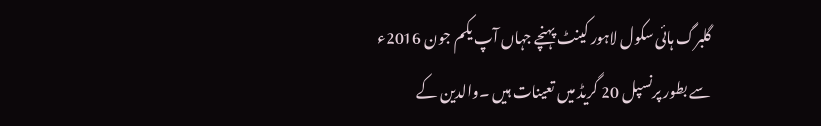گلبرگ ہائی سکول لاہور کینٹ پہنچے جہاں آپ یکم جون 2016ء سے بطور پرنسپل 20 گریڈ میں تعینات ہیں ۔والدین کے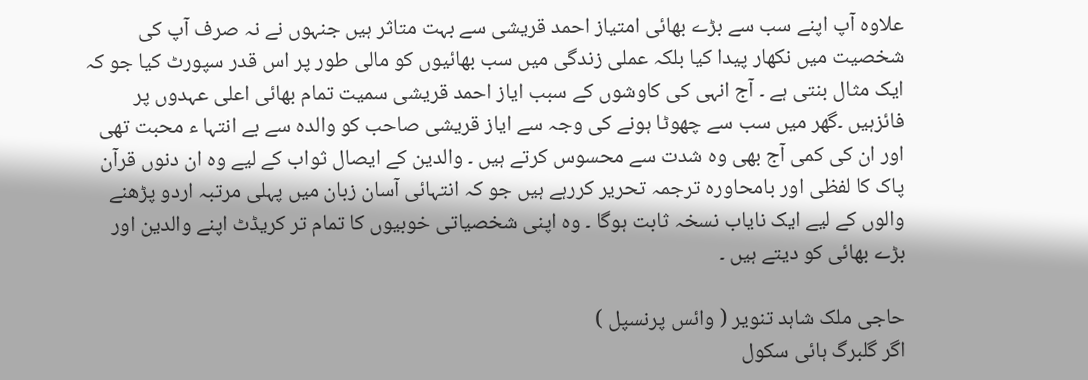علاوہ آپ اپنے سب سے بڑے بھائی امتیاز احمد قریشی سے بہت متاثر ہیں جنہوں نے نہ صرف آپ کی شخصیت میں نکھار پیدا کیا بلکہ عملی زندگی میں سب بھائیوں کو مالی طور پر اس قدر سپورٹ کیا جو کہ ایک مثال بنتی ہے ۔ آج انہی کی کاوشوں کے سبب ایاز احمد قریشی سمیت تمام بھائی اعلی عہدوں پر فائزہیں ۔گھر میں سب سے چھوٹا ہونے کی وجہ سے ایاز قریشی صاحب کو والدہ سے بے انتہا ء محبت تھی اور ان کی کمی آج بھی وہ شدت سے محسوس کرتے ہیں ۔ والدین کے ایصال ثواب کے لیے وہ ان دنوں قرآن پاک کا لفظی اور بامحاورہ ترجمہ تحریر کررہے ہیں جو کہ انتہائی آسان زبان میں پہلی مرتبہ اردو پڑھنے والوں کے لیے ایک نایاب نسخہ ثابت ہوگا ۔ وہ اپنی شخصیاتی خوبیوں کا تمام تر کریڈٹ اپنے والدین اور بڑے بھائی کو دیتے ہیں ۔

حاجی ملک شاہد تنویر ( وائس پرنسپل )
اگر گلبرگ ہائی سکول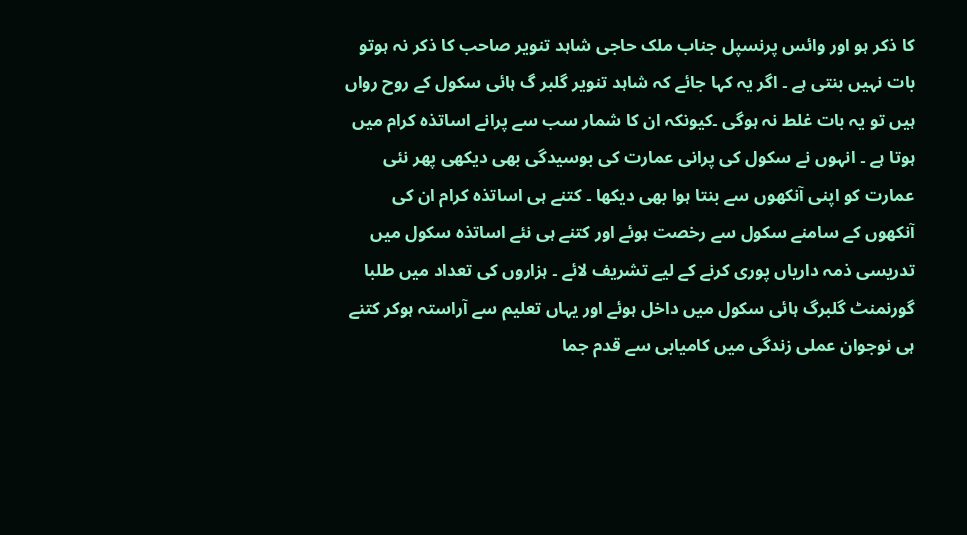کا ذکر ہو اور وائس پرنسپل جناب ملک حاجی شاہد تنویر صاحب کا ذکر نہ ہوتو بات نہیں بنتی ہے ۔ اگر یہ کہا جائے کہ شاہد تنویر گلبر گ ہائی سکول کے روح رواں ہیں تو یہ بات غلط نہ ہوگی ۔کیونکہ ان کا شمار سب سے پرانے اساتذہ کرام میں ہوتا ہے ۔ انہوں نے سکول کی پرانی عمارت کی بوسیدگی بھی دیکھی پھر نئی عمارت کو اپنی آنکھوں سے بنتا ہوا بھی دیکھا ۔ کتنے ہی اساتذہ کرام ان کی آنکھوں کے سامنے سکول سے رخصت ہوئے اور کتنے ہی نئے اساتذہ سکول میں تدریسی ذمہ داریاں پوری کرنے کے لیے تشریف لائے ۔ ہزاروں کی تعداد میں طلبا گورنمنٹ گلبرگ ہائی سکول میں داخل ہوئے اور یہاں تعلیم سے آراستہ ہوکر کتنے ہی نوجوان عملی زندگی میں کامیابی سے قدم جما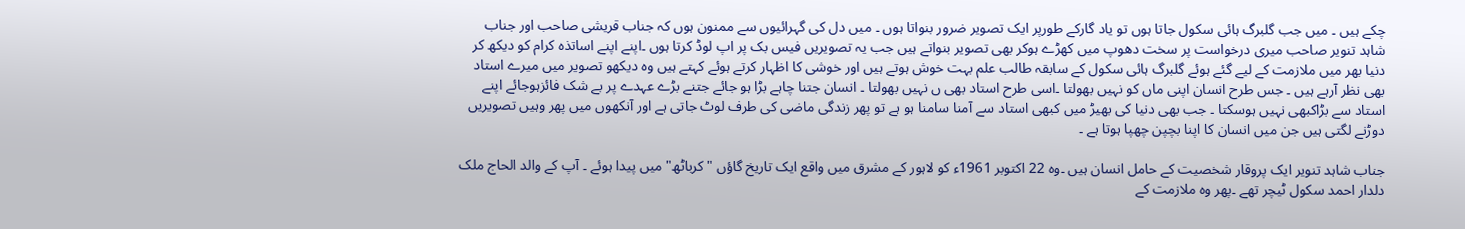چکے ہیں ۔ میں جب گلبرگ ہائی سکول جاتا ہوں تو یاد گارکے طورپر ایک تصویر ضرور بنواتا ہوں ۔ میں دل کی گہرائیوں سے ممنون ہوں کہ جناب قریشی صاحب اور جناب شاہد تنویر صاحب میری درخواست پر سخت دھوپ میں کھڑے ہوکر بھی تصویر بنواتے ہیں جب یہ تصویریں فیس بک پر اپ لوڈ کرتا ہوں ۔اپنے اپنے اساتذہ کرام کو دیکھ کر دنیا بھر میں ملازمت کے لیے گئے ہوئے گلبرگ ہائی سکول کے سابقہ طالب علم بہت خوش ہوتے ہیں اور خوشی کا اظہار کرتے ہوئے کہتے ہیں وہ دیکھو تصویر میں میرے استاد بھی نظر آرہے ہیں ۔ جس طرح انسان اپنی ماں کو نہیں بھولتا ۔اسی طرح استاد بھی ں نہیں بھولتا ۔ انسان جتنا چاہے بڑا ہو جائے جتنے بڑے عہدے پر بے شک فائزہوجائے اپنے استاد سے بڑاکبھی نہیں ہوسکتا ۔ جب بھی دنیا کی بھیڑ میں کبھی استاد سے آمنا سامنا ہو ہے تو پھر زندگی ماضی کی طرف لوٹ جاتی ہے اور آنکھوں میں پھر وہیں تصویریں دوڑنے لگتی ہیں جن میں انسان کا اپنا بچپن چھپا ہوتا ہے ۔

جناب شاہد تنویر ایک پروقار شخصیت کے حامل انسان ہیں ۔وہ 22 اکتوبر 1961ء کو لاہور کے مشرق میں واقع ایک تاریخ گاؤں " کرباٹھ" میں پیدا ہوئے ۔ آپ کے والد الحاج ملک دلدار احمد سکول ٹیچر تھے ۔پھر وہ ملازمت کے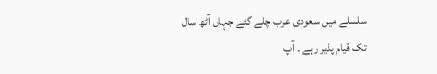سلسلے میں سعودی عرب چلے گئے جہاں آٹھ سال تک قیام پذیر رہے ۔ آپ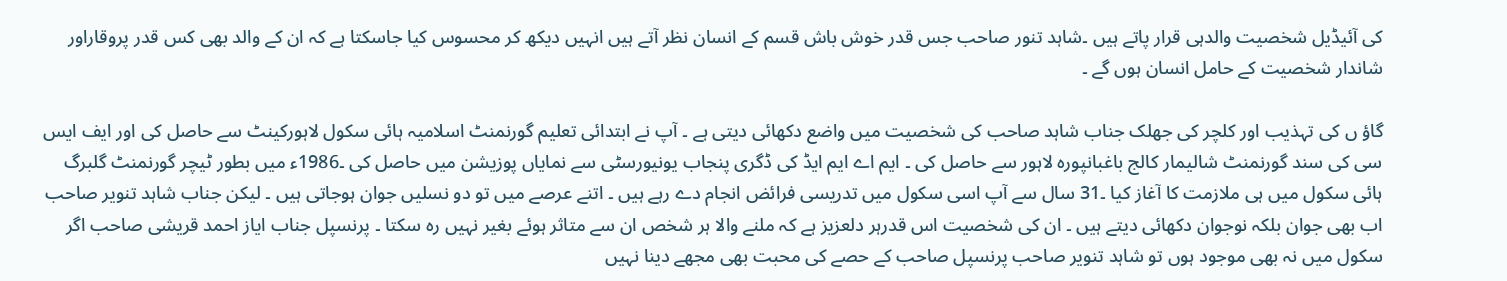کی آئیڈیل شخصیت والدہی قرار پاتے ہیں ۔شاہد تنور صاحب جس قدر خوش باش قسم کے انسان نظر آتے ہیں انہیں دیکھ کر محسوس کیا جاسکتا ہے کہ ان کے والد بھی کس قدر پروقاراور شاندار شخصیت کے حامل انسان ہوں گے ۔

گاؤ ں کی تہذیب اور کلچر کی جھلک جناب شاہد صاحب کی شخصیت میں واضع دکھائی دیتی ہے ۔ آپ نے ابتدائی تعلیم گورنمنٹ اسلامیہ ہائی سکول لاہورکینٹ سے حاصل کی اور ایف ایس سی کی سند گورنمنٹ شالیمار کالج باغبانپورہ لاہور سے حاصل کی ۔ ایم اے ایم ایڈ کی ڈگری پنجاب یونیورسٹی سے نمایاں پوزیشن میں حاصل کی ۔1986ء میں بطور ٹیچر گورنمنٹ گلبرگ ہائی سکول میں ہی ملازمت کا آغاز کیا ۔31 سال سے آپ اسی سکول میں تدریسی فرائض انجام دے رہے ہیں ۔ اتنے عرصے میں تو دو نسلیں جوان ہوجاتی ہیں ۔ لیکن جناب شاہد تنویر صاحب اب بھی جوان بلکہ نوجوان دکھائی دیتے ہیں ۔ ان کی شخصیت اس قدرہر دلعزیز ہے کہ ملنے والا ہر شخص ان سے متاثر ہوئے بغیر نہیں رہ سکتا ۔ پرنسپل جناب ایاز احمد قریشی صاحب اگر سکول میں نہ بھی موجود ہوں تو شاہد تنویر صاحب پرنسپل صاحب کے حصے کی محبت بھی مجھے دینا نہیں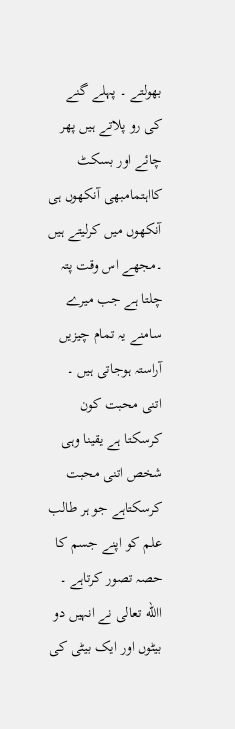بھولتے ۔ پہلے گنے کی رو پلاتے ہیں پھر چائے اور بسکٹ کااہتمامبھی آنکھوں ہی آنکھوں میں کرلیتے ہیں ۔مجھے اس وقت پتہ چلتا ہے جب میرے سامنے یہ تمام چیزیں آراستہ ہوجاتی ہیں ۔ اتنی محبت کون کرسکتا ہے یقینا وہی شخص اتنی محبت کرسکتاہے جو ہر طالب علم کو اپنے جسم کا حصہ تصور کرتاہے ۔ االله تعالی نے انہیں دو بیٹوں اور ایک بیٹی کی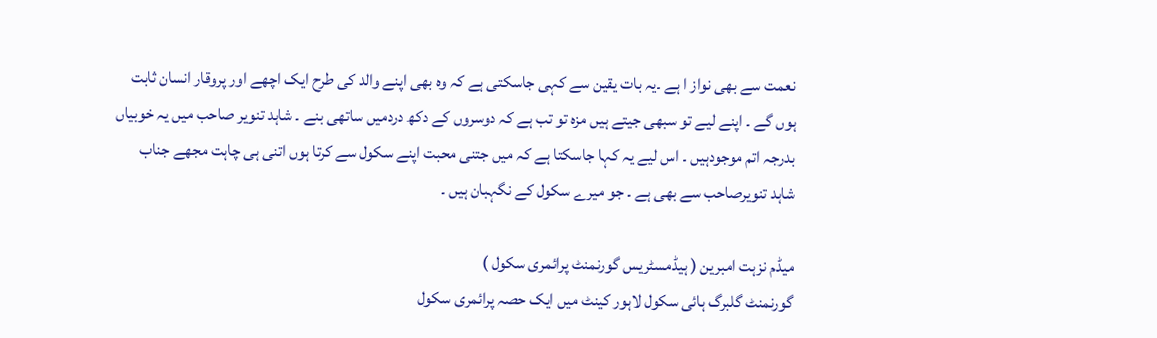نعمت سے بھی نواز ا ہے ۔یہ بات یقین سے کہی جاسکتی ہے کہ وہ بھی اپنے والد کی طرح ایک اچھے اور پروقار انسان ثابت ہوں گے ۔ اپنے لیے تو سبھی جیتے ہیں مزہ تو تب ہے کہ دوسروں کے دکھ دردمیں ساتھی بنے ۔ شاہد تنویر صاحب میں یہ خوبیاں بدرجہ اتم موجودہیں ۔ اس لیے یہ کہا جاسکتا ہے کہ میں جتنی محبت اپنے سکول سے کرتا ہوں اتنی ہی چاہت مجھے جناب شاہد تنویرصاحب سے بھی ہے ۔ جو میرے سکول کے نگہبان ہیں ۔

میڈم نزہت امبرین ( ہیڈمسٹریس گورنمنٹ پرائمری سکول )
گورنمنٹ گلبرگ ہائی سکول لاہور کینٹ میں ایک حصہ پرائمری سکول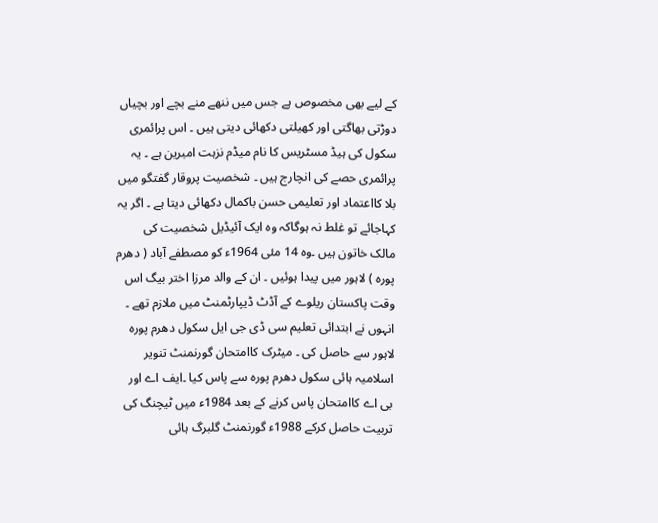کے لیے بھی مخصوص ہے جس میں ننھے منے بچے اور بچیاں دوڑتی بھاگتی اور کھیلتی دکھائی دیتی ہیں ۔ اس پرائمری سکول کی ہیڈ مسٹریس کا نام میڈم نزہت امبرین ہے ۔ یہ پرائمری حصے کی انچارج ہیں ۔ شخصیت پروقار گفتگو میں بلا کااعتماد اور تعلیمی حسن باکمال دکھائی دیتا ہے ۔ اگر یہ کہاجائے تو غلط نہ ہوگاکہ وہ ایک آئیڈیل شخصیت کی مالک خاتون ہیں ۔وہ 14 مئی 1964ء کو مصطفے آباد ( دھرم پورہ ) لاہور میں پیدا ہوئیں ۔ ان کے والد مرزا اختر بیگ اس وقت پاکستان ریلوے کے آڈٹ ڈیپارٹمنٹ میں ملازم تھے ۔ انہوں نے ابتدائی تعلیم سی ڈی جی ایل سکول دھرم پورہ لاہور سے حاصل کی ۔ میٹرک کاامتحان گورنمنٹ تنویر اسلامیہ ہائی سکول دھرم پورہ سے پاس کیا ۔ایف اے اور بی اے کاامتحان پاس کرنے کے بعد 1984ء میں ٹیچنگ کی تربیت حاصل کرکے 1988ء گورنمنٹ گلبرگ ہائی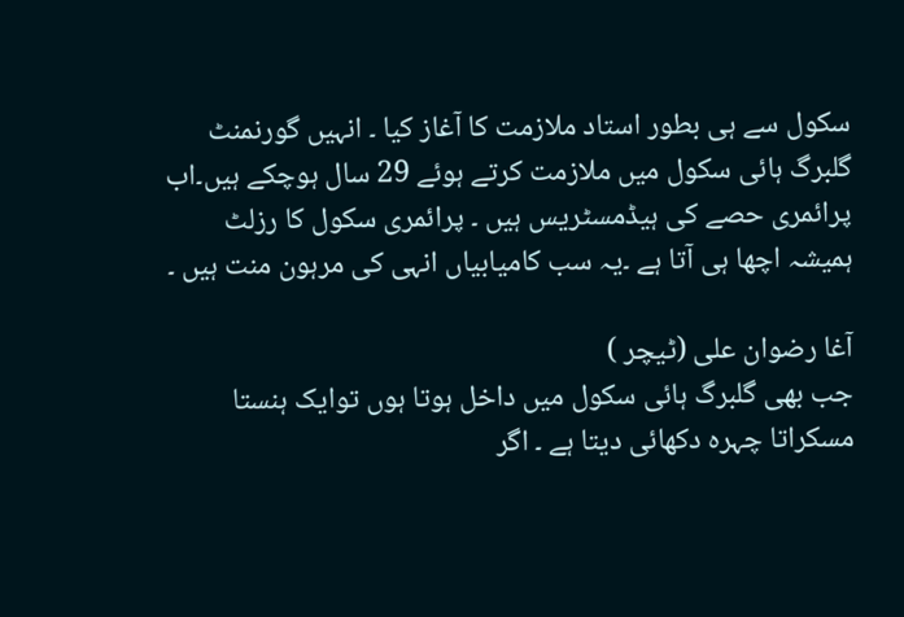سکول سے ہی بطور استاد ملازمت کا آغاز کیا ۔ انہیں گورنمنٹ گلبرگ ہائی سکول میں ملازمت کرتے ہوئے 29 سال ہوچکے ہیں۔اب پرائمری حصے کی ہیڈمسٹریس ہیں ۔ پرائمری سکول کا رزلٹ ہمیشہ اچھا ہی آتا ہے ۔یہ سب کامیابیاں انہی کی مرہون منت ہیں ۔

آغا رضوان علی (ٹیچر )
جب بھی گلبرگ ہائی سکول میں داخل ہوتا ہوں توایک ہنستا مسکراتا چہرہ دکھائی دیتا ہے ۔ اگر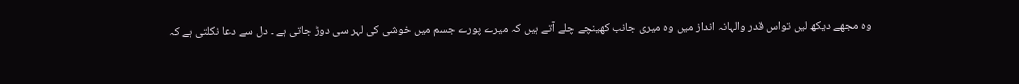وہ مجھے دیکھ لیں تواس قدر والہانہ انداز میں وہ میری جانب کھینچے چلے آتے ہیں کہ میرے پورے جسم میں خوشی کی لہر سی دوڑ جاتی ہے ۔ دل سے دعا نکلتی ہے کہ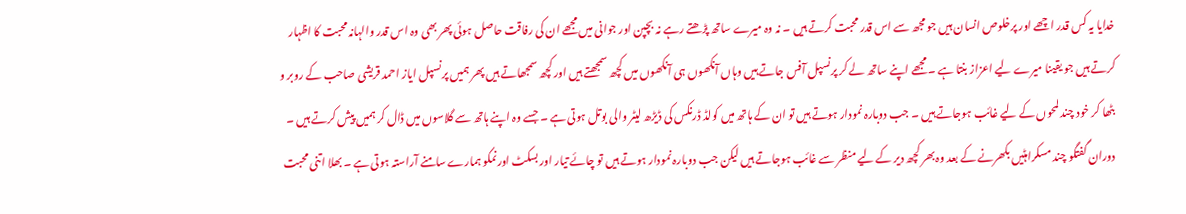خدایا یہ کس قدر اچھے اور پرخلوص انسان ہیں جو مجھ سے اس قدر محبت کرتے ہیں ۔ نہ وہ میرے ساتھ پڑھتے رہے نہ بچپن اور جوانی میں مجھے ان کی رفاقت حاصل ہوئی پھر بھی وہ اس قدر والہانہ محبت کا اظہار کرتے ہیں جو یقینا میرے لیے اعزاز بنتا ہے ۔ مجھے اپنے ساتھ لے کر پرنسپل آفس جاتے ہیں وہاں آنکھوں ہی آنکھوں میں کچھ سمجھتے ہیں اور کچھ سمجھاتے ہیں پھر ہمیں پرنسپل ایاز احمد قریشی صاحب کے روبر و بٹھا کر خود چند لمحوں کے لیے غائب ہوجاتے ہیں ۔ جب دوبارہ نمودار ہوتے ہیں تو ان کے ہاتھ میں کولڈ ڈرنکس کی ڈیڑھ لیٹر والی بوتل ہوتی ہے ۔ جسے وہ اپنے ہاتھ سے گلاسوں میں ڈال کر ہمیں پیش کرتے ہیں ۔ دوران گفتگو چند مسکراہٹیں بکھرنے کے بعد وہ بھر کچھ دیر کے لیے منظر سے غائب ہوجاتے ہیں لیکن جب دوبارہ نمودار ہوتے ہیں تو چائے تیار اور بسکٹ اورنمکو ہمارے سامنے آراستہ ہوتی ہے ۔ بھلا اتنی محبت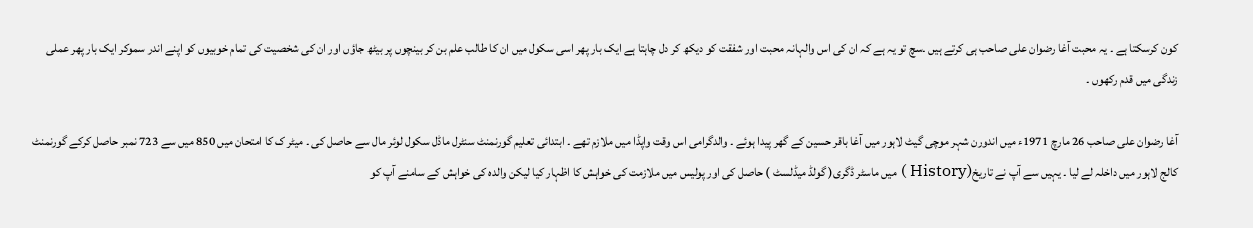کون کرسکتا ہے ۔ یہ محبت آغا رضوان علی صاحب ہی کرتے ہیں ۔سچ تو یہ ہے کہ ان کی اس والہانہ محبت اور شفقت کو دیکھ کر دل چاہتا ہے ایک بار پھر اسی سکول میں ان کا طالب علم بن کر بینچوں پر بیٹھ جاؤں اور ان کی شخصیت کی تمام خوبیوں کو اپنے اندر سموکر ایک بار پھر عملی زندگی میں قدم رکھوں ۔

آغا رضوان علی صاحب 26 مارچ 1971ء میں اندورن شہر موچی گیٹ لاہور میں آغا باقر حسین کے گھر پیدا ہوئے ۔ والدگرامی اس وقت واپڈا میں ملازم تھے ۔ ابتدائی تعلیم گورنمنٹ سنٹرل ماڈل سکول لوئر مال سے حاصل کی ۔ میٹر ک کا امتحان میں 850 میں سے 723 نمبر حاصل کرکے گورنمنٹ کالج لاہور میں داخلہ لے لیا ۔ یہیں سے آپ نے تاریخ(History ) میں ماسٹر ڈگری( گولڈ میڈلسٹ ) حاصل کی اور پولیس میں ملازمت کی خواہش کا اظہار کیا لیکن والدہ کی خواہش کے سامنے آپ کو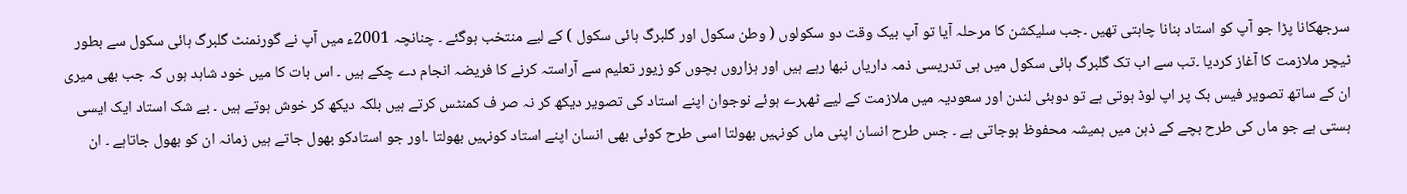سرجھکانا پڑا جو آپ کو استاد بنانا چاہتی تھیں ۔جب سلیکشن کا مرحلہ آیا تو آپ بیک وقت دو سکولوں ( وطن سکول اور گلبرگ ہائی سکول ) کے لیے منتخب ہوگئے ۔ چنانچہ 2001ء میں آپ نے گورنمنٹ گلبرگ ہائی سکول سے بطور ٹیچر ملازمت کا آغاز کردیا ۔تب سے اب تک گلبرگ ہائی سکول میں ہی تدریسی ذمہ داریاں نبھا رہے ہیں اور ہزاروں بچوں کو زیور تعلیم سے آراستہ کرنے کا فریضہ انجام دے چکے ہیں ۔ اس بات کا میں خود شاہد ہوں کہ جب بھی میری ان کے ساتھ تصویر فیس بک پر اپ لوڈ ہوتی ہے تو دوبئی لندن اور سعودیہ میں ملازمت کے لیے ٹھہرے ہوئے نوجوان اپنے استاد کی تصویر دیکھ کر نہ صر ف کمنٹس کرتے ہیں بلکہ دیکھ کر خوش ہوتے ہیں ۔ بے شک استاد ایک ایسی ہستی ہے جو ماں کی طرح بچے کے ذہن میں ہمیشہ محفوظ ہوجاتی ہے ۔ جس طرح انسان اپنی ماں کونہیں بھولتا اسی طرح کوئی بھی انسان اپنے استاد کونہیں بھولتا ۔اور جو استادکو بھول جاتے ہیں زمانہ ان کو بھول جاتاہے ۔ ان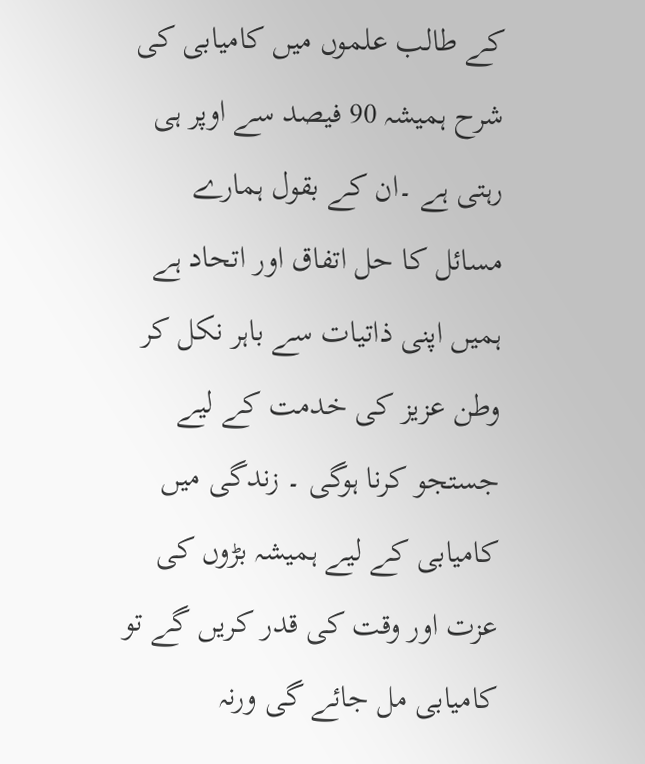کے طالب علموں میں کامیابی کی شرح ہمیشہ 90 فیصد سے اوپر ہی رہتی ہے ۔ان کے بقول ہمارے مسائل کا حل اتفاق اور اتحاد ہے ہمیں اپنی ذاتیات سے باہر نکل کر وطن عزیز کی خدمت کے لیے جستجو کرنا ہوگی ۔ زندگی میں کامیابی کے لیے ہمیشہ بڑوں کی عزت اور وقت کی قدر کریں گے تو کامیابی مل جائے گی ورنہ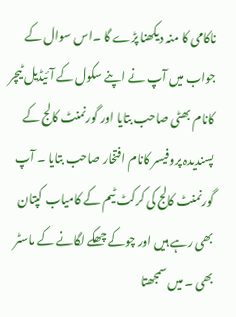ناکامی کا منہ دیکھنا پڑے گا ۔اس سوال کے جواب میں آپ نے اپنے سکول کے آئیڈیل ٹیچر کانام بھٹی صاحب بتایا اور گورنمنٹ کالج کے پسندیدہ پروفیسر کانام افتخار صاحب بتایا ۔ آپ گورنمنٹ کالج کی کرکٹ ٹیم کے کامیاب کپتان بھی رہے ہیں اور چوکے چھکے لگانے کے ماسٹر بھی ۔ میں سمجھتا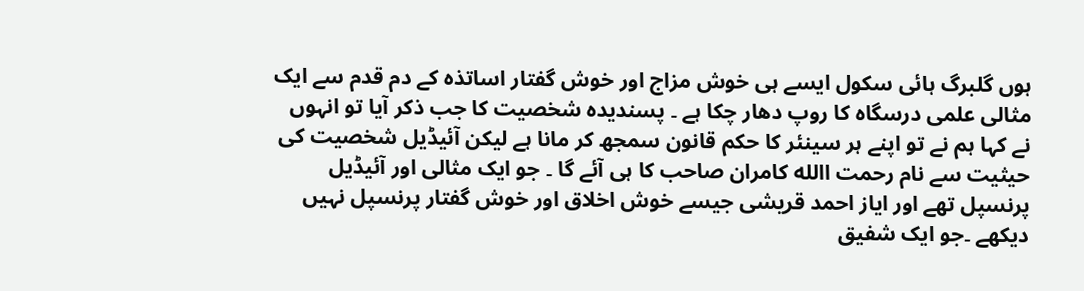ہوں گلبرگ ہائی سکول ایسے ہی خوش مزاج اور خوش گفتار اساتذہ کے دم قدم سے ایک مثالی علمی درسگاہ کا روپ دھار چکا ہے ۔ پسندیدہ شخصیت کا جب ذکر آیا تو انہوں نے کہا ہم نے تو اپنے ہر سینئر کا حکم قانون سمجھ کر مانا ہے لیکن آئیڈیل شخصیت کی حیثیت سے نام رحمت االله کامران صاحب کا ہی آئے گا ۔ جو ایک مثالی اور آئیڈیل پرنسپل تھے اور ایاز احمد قریشی جیسے خوش اخلاق اور خوش گفتار پرنسپل نہیں دیکھے ۔جو ایک شفیق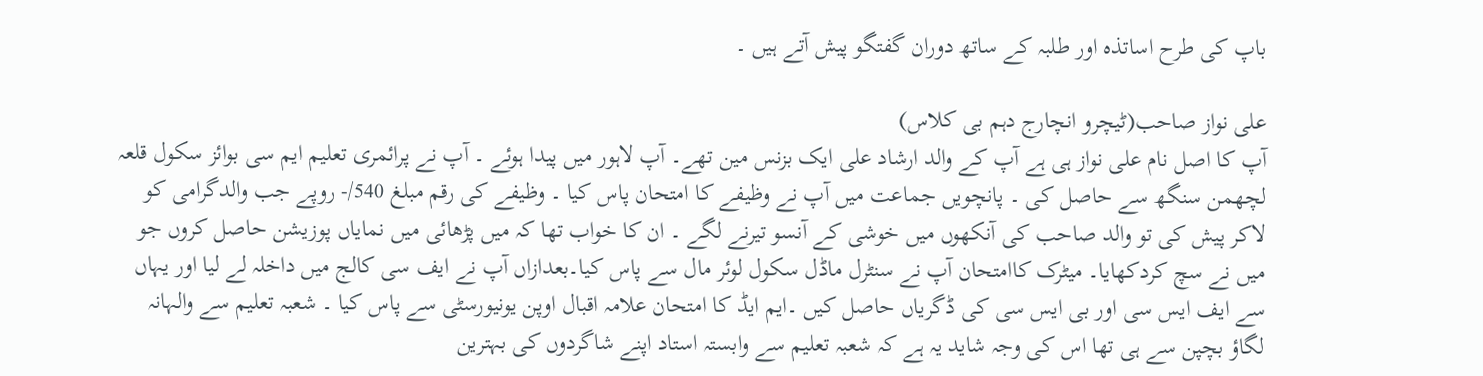باپ کی طرح اساتذہ اور طلبہ کے ساتھ دوران گفتگو پیش آتے ہیں ۔

علی نواز صاحب(ٹیچرو انچارج دہم بی کلاس)
آپ کا اصل نام علی نواز ہی ہے آپ کے والد ارشاد علی ایک بزنس مین تھے۔ آپ لاہور میں پیدا ہوئے ۔ آپ نے پرائمری تعلیم ایم سی بوائز سکول قلعہ لچھمن سنگھ سے حاصل کی ۔ پانچویں جماعت میں آپ نے وظیفے کا امتحان پاس کیا ۔ وظیفے کی رقم مبلغ 540/- روپے جب والدگرامی کو لاکر پیش کی تو والد صاحب کی آنکھوں میں خوشی کے آنسو تیرنے لگے ۔ ان کا خواب تھا کہ میں پڑھائی میں نمایاں پوزیشن حاصل کروں جو میں نے سچ کردکھایا۔ میٹرک کاامتحان آپ نے سنٹرل ماڈل سکول لوئر مال سے پاس کیا۔بعدازاں آپ نے ایف سی کالج میں داخلہ لے لیا اور یہاں سے ایف ایس سی اور بی ایس سی کی ڈگریاں حاصل کیں ۔ایم ایڈ کا امتحان علامہ اقبال اوپن یونیورسٹی سے پاس کیا ۔ شعبہ تعلیم سے والہانہ لگاؤ بچپن سے ہی تھا اس کی وجہ شاید یہ ہے کہ شعبہ تعلیم سے وابستہ استاد اپنے شاگردوں کی بہترین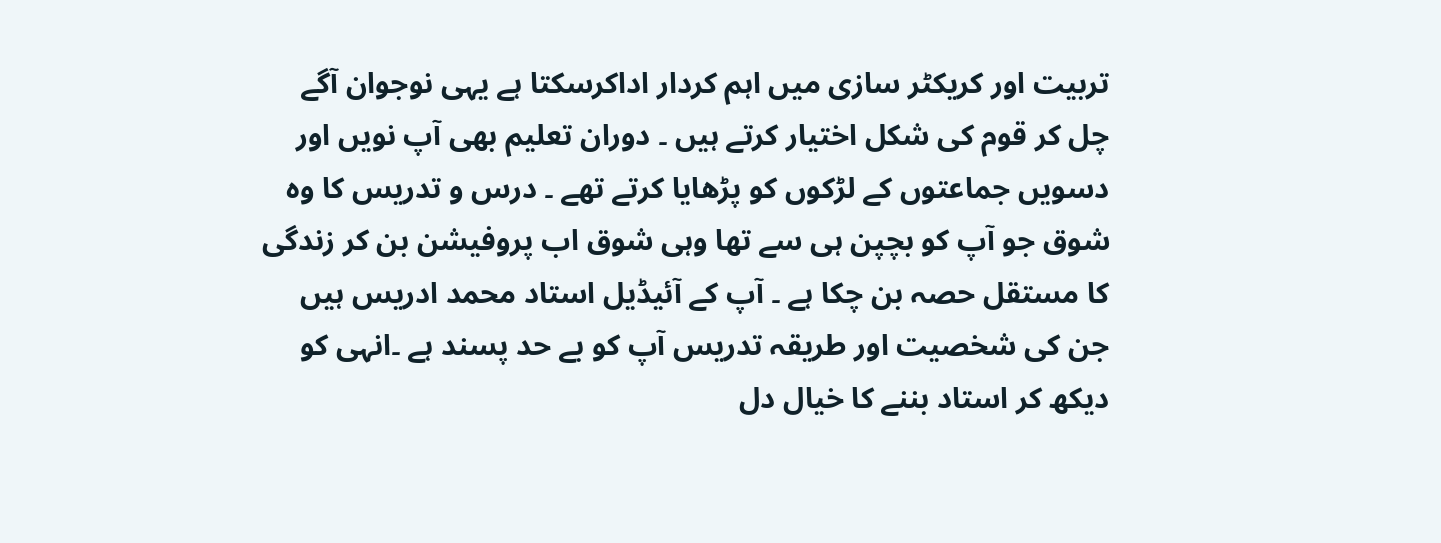تربیت اور کریکٹر سازی میں اہم کردار اداکرسکتا ہے یہی نوجوان آگے چل کر قوم کی شکل اختیار کرتے ہیں ۔ دوران تعلیم بھی آپ نویں اور دسویں جماعتوں کے لڑکوں کو پڑھایا کرتے تھے ۔ درس و تدریس کا وہ شوق جو آپ کو بچپن ہی سے تھا وہی شوق اب پروفیشن بن کر زندگی کا مستقل حصہ بن چکا ہے ۔ آپ کے آئیڈیل استاد محمد ادریس ہیں جن کی شخصیت اور طریقہ تدریس آپ کو بے حد پسند ہے ۔انہی کو دیکھ کر استاد بننے کا خیال دل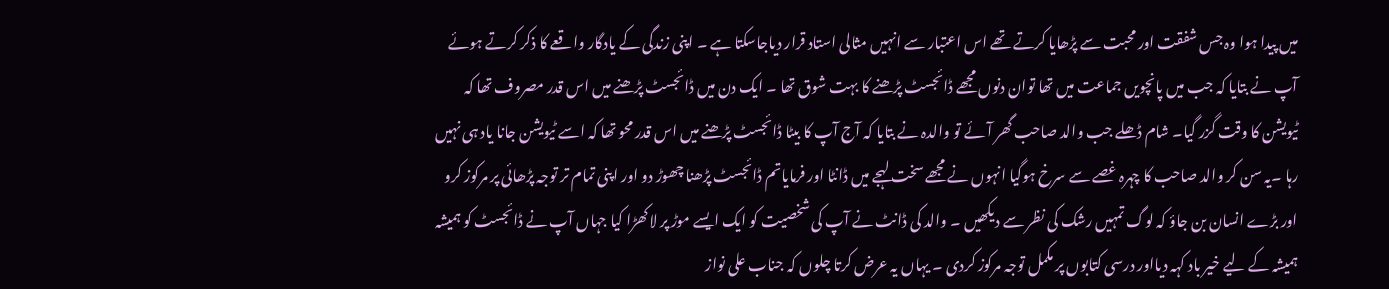میں پیدا ہوا وہ جس شفقت اور محبت سے پڑھایا کرتے تھے اس اعتبار سے انہیں مثالی استاد قرار دیاجاسکتا ہے ۔ اپنی زندگی کے یادگار واقعے کا ذکر کرتے ہوئے آپ نے بتایا کہ جب میں پانچویں جماعت میں تھا توان دنوں مجھے ڈائجسٹ پڑھنے کا بہت شوق تھا ۔ ایک دن میں ڈائجسٹ پڑھنے میں اس قدر مصروف تھا کہ ٹیویشن کا وقت گزر گیا۔ شام ڈھلے جب والد صاحب گھر آئے تو والدہ نے بتایا کہ آج آپ کا بیٹا ڈائجسٹ پڑھنے میں اس قدر محو تھا کہ اسے ٹیویشن جانا یاد ہی نہیں رہا ۔یہ سن کر والد صاحب کا چہرہ غصے سے سرخ ہوگیا انہوں نے مجھے سخت لہجے میں ڈانٹا اور فرمایاتم ڈائجسٹ پڑھنا چھوڑ دو اور اپنی تمام تر توجہ پڑھائی پر مرکوز کرو اور بڑے انسان بن جاؤ کہ لوگ تمہیں رشک کی نظر سے دیکھیں ۔ والد کی ڈانٹ نے آپ کی شخصیت کو ایک ایسے موڑ پر لاکھڑا کیا جہاں آپ نے ڈائجسٹ کو ہمیشہ ہمیشہ کے لیے خیر باد کہہ دیااور درسی کتابوں پر مکمل توجہ مرکوز کردی ۔ یہاں یہ عرض کرتا چلوں کہ جناب علی نواز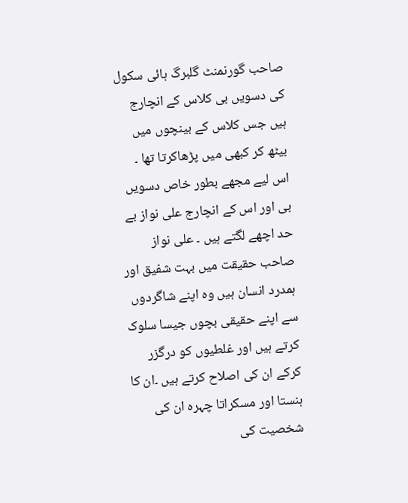صاحب گورنمنٹ گلبرگ ہائی سکول کی دسویں بی کلاس کے انچارج ہیں جس کلاس کے بینچوں میں بیٹھ کر کبھی میں پڑھاکرتا تھا ۔ اس لیے مجھے بطور خاص دسویں بی اور اس کے انچارج علی نواز بے حد اچھے لگتے ہیں ۔ علی نواز صاحب حقیقت میں بہت شفیق اور ہمدرد انسان ہیں وہ اپنے شاگردوں سے اپنے حقیقی بچوں جیسا سلوک کرتے ہیں اور غلطیوں کو درگزر کرکے ان کی اصلاح کرتے ہیں ۔ان کا ہنستا اور مسکراتا چہرہ ان کی شخصیت کی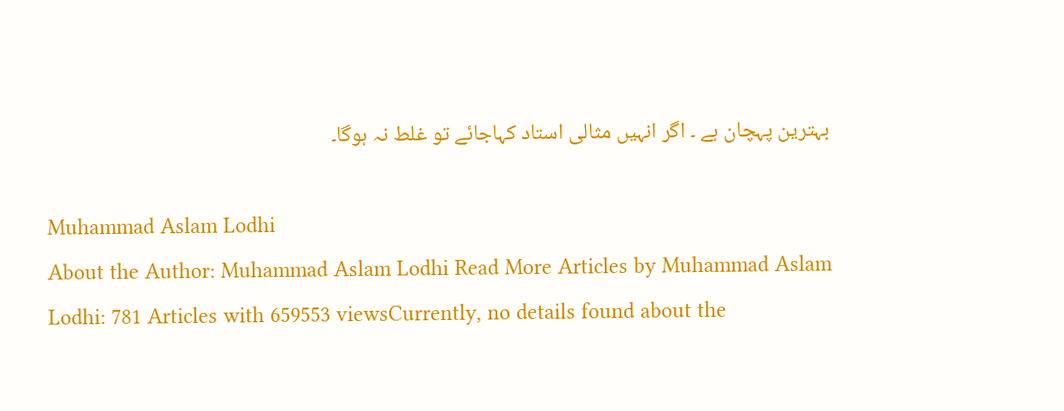بہترین پہچان ہے ۔ اگر انہیں مثالی استاد کہاجائے تو غلط نہ ہوگا۔

Muhammad Aslam Lodhi
About the Author: Muhammad Aslam Lodhi Read More Articles by Muhammad Aslam Lodhi: 781 Articles with 659553 viewsCurrently, no details found about the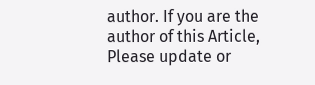author. If you are the author of this Article, Please update or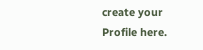create your Profile here.